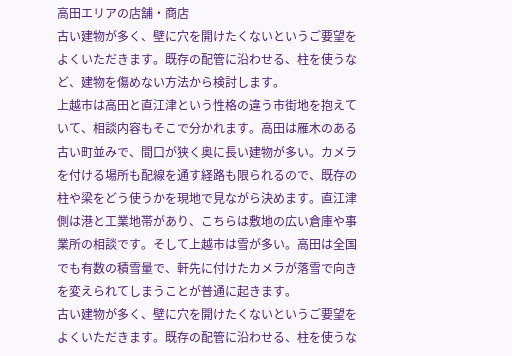高田エリアの店舗・商店
古い建物が多く、壁に穴を開けたくないというご要望をよくいただきます。既存の配管に沿わせる、柱を使うなど、建物を傷めない方法から検討します。
上越市は高田と直江津という性格の違う市街地を抱えていて、相談内容もそこで分かれます。高田は雁木のある古い町並みで、間口が狭く奥に長い建物が多い。カメラを付ける場所も配線を通す経路も限られるので、既存の柱や梁をどう使うかを現地で見ながら決めます。直江津側は港と工業地帯があり、こちらは敷地の広い倉庫や事業所の相談です。そして上越市は雪が多い。高田は全国でも有数の積雪量で、軒先に付けたカメラが落雪で向きを変えられてしまうことが普通に起きます。
古い建物が多く、壁に穴を開けたくないというご要望をよくいただきます。既存の配管に沿わせる、柱を使うな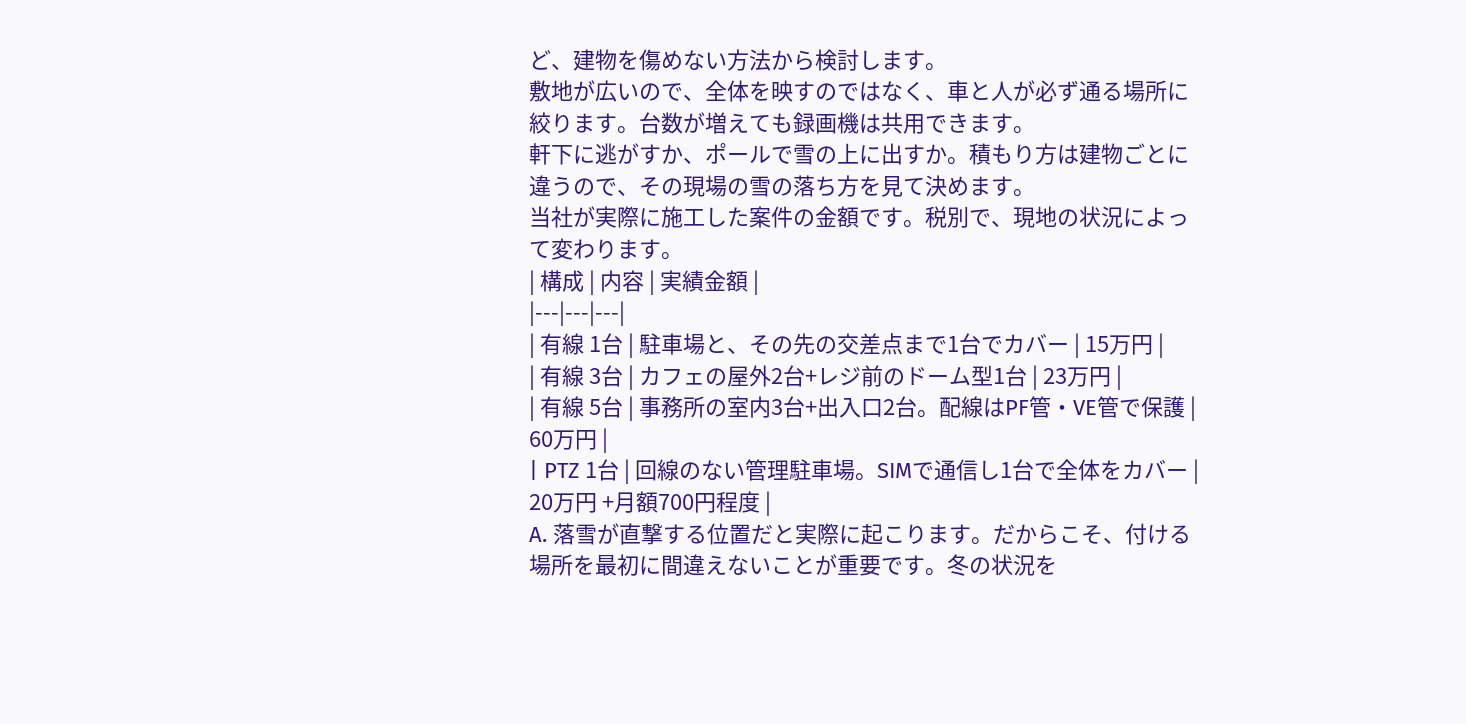ど、建物を傷めない方法から検討します。
敷地が広いので、全体を映すのではなく、車と人が必ず通る場所に絞ります。台数が増えても録画機は共用できます。
軒下に逃がすか、ポールで雪の上に出すか。積もり方は建物ごとに違うので、その現場の雪の落ち方を見て決めます。
当社が実際に施工した案件の金額です。税別で、現地の状況によって変わります。
| 構成 | 内容 | 実績金額 |
|---|---|---|
| 有線 1台 | 駐車場と、その先の交差点まで1台でカバー | 15万円 |
| 有線 3台 | カフェの屋外2台+レジ前のドーム型1台 | 23万円 |
| 有線 5台 | 事務所の室内3台+出入口2台。配線はPF管・VE管で保護 | 60万円 |
| PTZ 1台 | 回線のない管理駐車場。SIMで通信し1台で全体をカバー | 20万円 +月額700円程度 |
A. 落雪が直撃する位置だと実際に起こります。だからこそ、付ける場所を最初に間違えないことが重要です。冬の状況を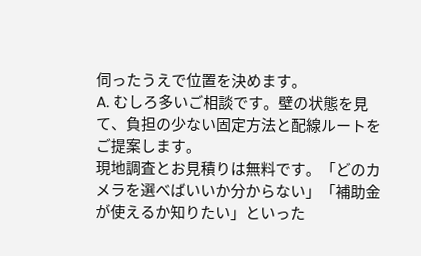伺ったうえで位置を決めます。
A. むしろ多いご相談です。壁の状態を見て、負担の少ない固定方法と配線ルートをご提案します。
現地調査とお見積りは無料です。「どのカメラを選べばいいか分からない」「補助金が使えるか知りたい」といった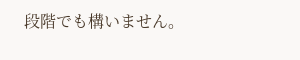段階でも構いません。